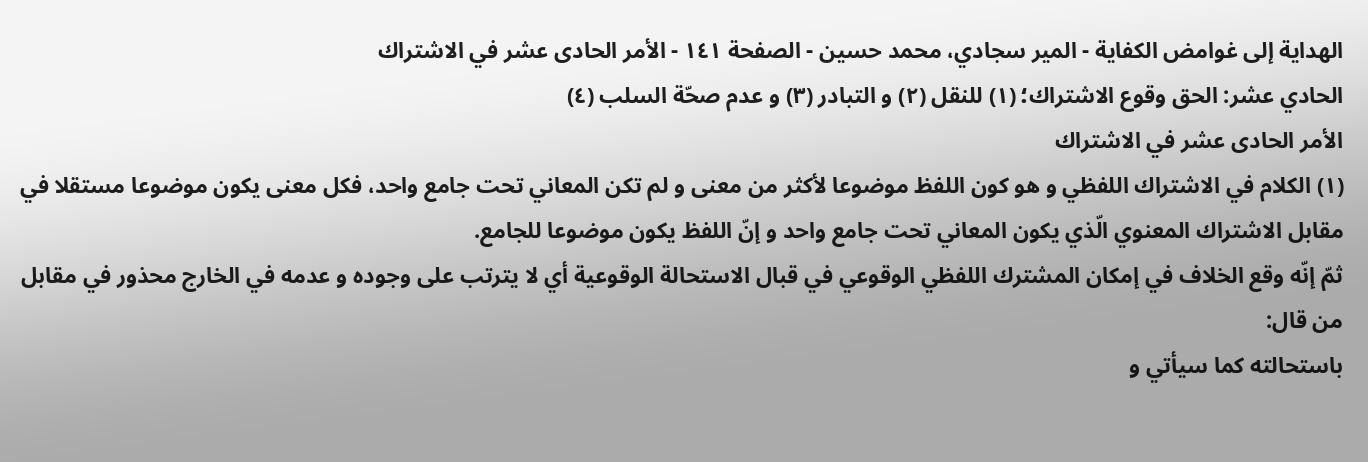الهداية إلى غوامض الكفاية - المير سجادي، محمد حسين - الصفحة ١٤١ - الأمر الحادى عشر في الاشتراك
الحادي عشر: الحق وقوع الاشتراك؛ (١) للنقل (٢) و التبادر (٣) و عدم صحّة السلب (٤)
الأمر الحادى عشر في الاشتراك
(١) الكلام في الاشتراك اللفظي و هو كون اللفظ موضوعا لأكثر من معنى و لم تكن المعاني تحت جامع واحد، فكل معنى يكون موضوعا مستقلا في مقابل الاشتراك المعنوي الّذي يكون المعاني تحت جامع واحد و إنّ اللفظ يكون موضوعا للجامع.
ثمّ إنّه وقع الخلاف في إمكان المشترك اللفظي الوقوعي في قبال الاستحالة الوقوعية أي لا يترتب على وجوده و عدمه في الخارج محذور في مقابل من قال:
باستحالته كما سيأتي و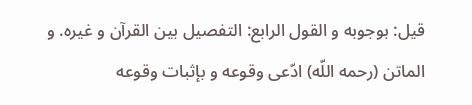قيل: بوجوبه و القول الرابع: التفصيل بين القرآن و غيره. و الماتن (رحمه اللّه) ادّعى وقوعه و بإثبات وقوعه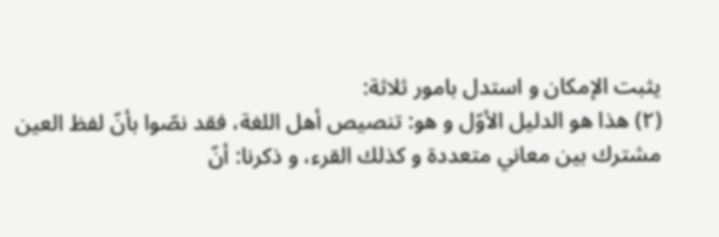يثبت الإمكان و استدل بامور ثلاثة:
(٢) هذا هو الدليل الأوّل و هو: تنصيص أهل اللغة، فقد نصّوا بأنّ لفظ العين مشترك بين معاني متعددة و كذلك القرء، و ذكرنا: أنّ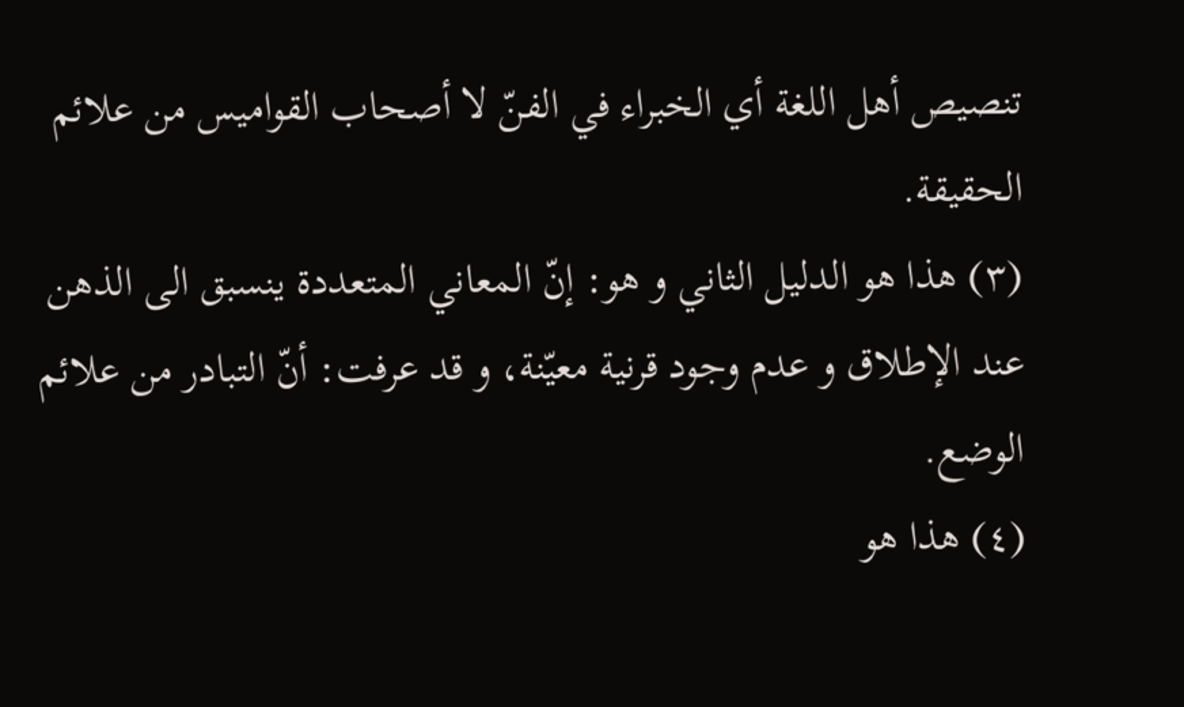تنصيص أهل اللغة أي الخبراء في الفنّ لا أصحاب القواميس من علائم الحقيقة.
(٣) هذا هو الدليل الثاني و هو: إنّ المعاني المتعددة ينسبق الى الذهن عند الإطلاق و عدم وجود قرنية معيّنة، و قد عرفت: أنّ التبادر من علائم الوضع.
(٤) هذا هو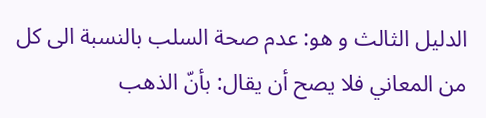الدليل الثالث و هو: عدم صحة السلب بالنسبة الى كل من المعاني فلا يصح أن يقال: بأنّ الذهب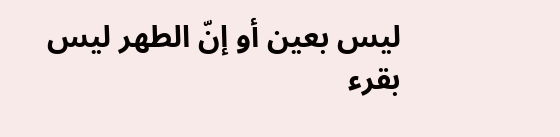ليس بعين أو إنّ الطهر ليس بقرء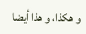و هكذا، و هذا أيضا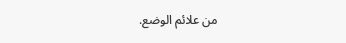من علائم الوضع.